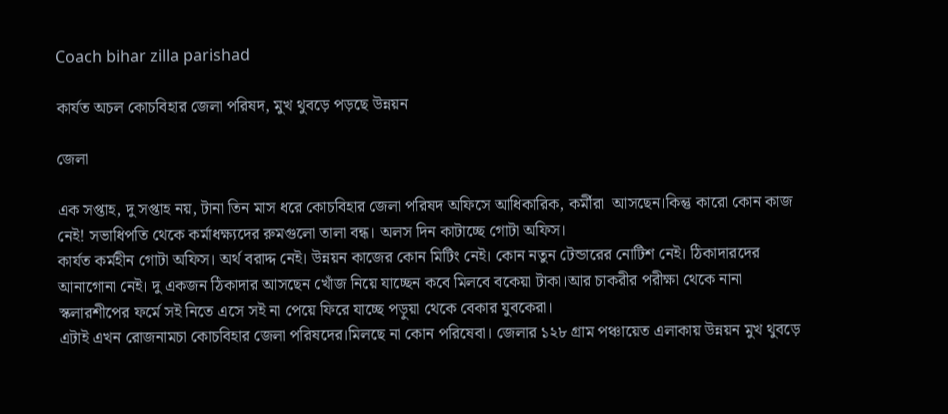Coach bihar zilla parishad

কার্যত অচল কোচবিহার জেলা পরিষদ, মুখ থুবড়ে পড়ছে উন্নয়ন

জেলা

এক সপ্তাহ, দু সপ্তাহ নয়, টানা তিন মাস ধরে কোচবিহার জেলা পরিষদ অফিসে আধিকারিক, কর্মীরা  আসছেন।কিন্তু কারো কোন কাজ নেই! সভাধিপতি থেকে কর্মাধক্ষ্যদের রুমগুলো তালা বন্ধ। অলস দিন কাটাচ্ছে গোটা অফিস।
কার্যত কর্মহীন গোটা অফিস। অর্থ বরাদ্দ নেই। উন্নয়ন কাজের কোন মিটিং নেই। কোন নতুন টেন্ডারের নোটিশ নেই। ঠিকাদারদের আনাগোনা নেই। দু একজন ঠিকাদার আসছেন খোঁজ নিয়ে যাচ্ছেন কবে মিলবে বকেয়া টাকা।আর চাকরীর পরীক্ষা থেকে নানা স্কলারশীপের ফর্মে সই নিতে এসে সই না পেয়ে ফিরে যাচ্ছে পড়ুয়া থেকে বেকার যুবকেরা।
এটাই এখন রোজনামচা কোচবিহার জেলা পরিষদের।মিলছে না কোন পরিষেবা। জেলার ১২৮ গ্রাম পঞ্চায়েত এলাকায় উন্নয়ন মুখ থুবড়ে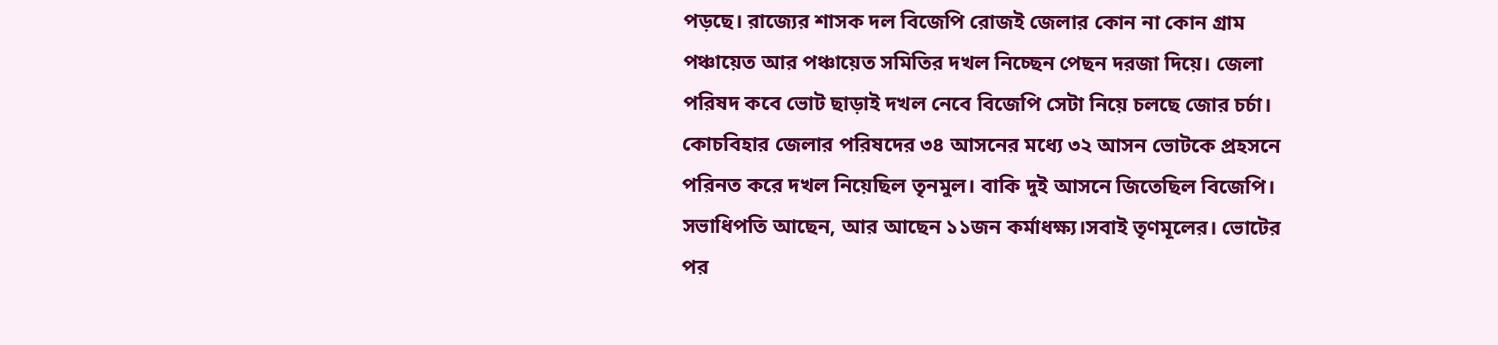পড়ছে। রাজ্যের শাসক দল বিজেপি রোজই জেলার কোন না কোন গ্রাম পঞ্চায়েত আর পঞ্চায়েত সমিতির দখল নিচ্ছেন পেছন দরজা দিয়ে। জেলা পরিষদ কবে ভোট ছাড়াই দখল নেবে বিজেপি সেটা নিয়ে চলছে জোর চর্চা।
কোচবিহার জেলার পরিষদের ৩৪ আসনের মধ্যে ৩২ আসন ভোটকে প্রহসনে পরিনত করে দখল নিয়েছিল তৃনমুল। বাকি দুই আসনে জিতেছিল বিজেপি। সভাধিপতি আছেন, আর আছেন ১১জন কর্মাধক্ষ্য।সবাই তৃণমূলের। ভোটের পর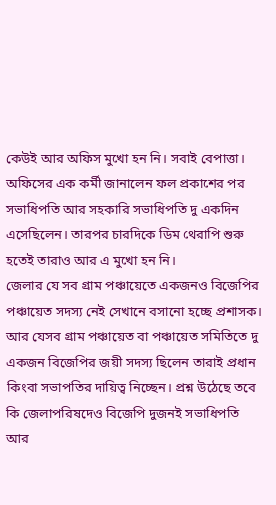কেউই আর অফিস মুখো হন নি। সবাই বেপাত্তা। অফিসের এক কর্মী জানালেন ফল প্রকাশের পর সভাধিপতি আর সহকারি সভাধিপতি দু একদিন এসেছিলেন। তারপর চারদিকে ডিম থেরাপি শুরু হতেই তারাও আর এ মুখো হন নি।
জেলার যে সব গ্রাম পঞ্চায়েতে একজনও বিজেপির পঞ্চায়েত সদস্য নেই সেখানে বসানো হচ্ছে প্রশাসক। আর যেসব গ্রাম পঞ্চায়েত বা পঞ্চায়েত সমিতিতে দু একজন বিজেপির জয়ী সদস্য ছিলেন তারাই প্রধান কিংবা সভাপতির দায়িত্ব নিচ্ছেন। প্রশ্ন উঠেছে তবে কি জেলাপরিষদেও বিজেপি দুজনই সভাধিপতি আর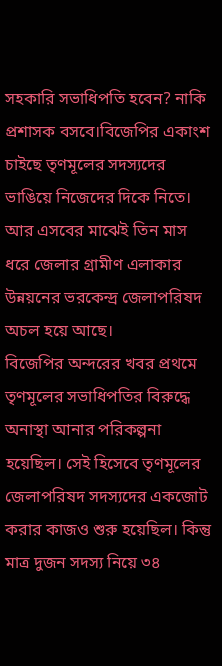সহকারি সভাধিপতি হবেন? নাকি প্রশাসক বসবে।বিজেপির একাংশ চাইছে তৃণমূলের সদস্যদের ভাঙিয়ে নিজেদের দিকে নিতে। আর এসবের মাঝেই তিন মাস ধরে জেলার গ্রামীণ এলাকার উন্নয়নের ভরকেন্দ্র জেলাপরিষদ অচল হয়ে আছে।
বিজেপির অন্দরের খবর প্রথমে তৃণমূলের সভাধিপতির বিরুদ্ধে অনাস্থা আনার পরিকল্পনা হয়েছিল। সেই হিসেবে তৃণমূলের জেলাপরিষদ সদস্যদের একজোট করার কাজও শুরু হয়েছিল। কিন্তু মাত্র দুজন সদস্য নিয়ে ৩৪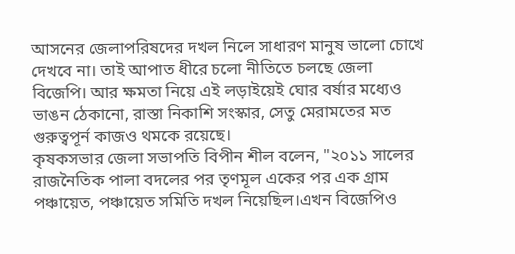আসনের জেলাপরিষদের দখল নিলে সাধারণ মানুষ ভালো চোখে দেখবে না। তাই আপাত ধীরে চলো নীতিতে চলছে জেলা বিজেপি। আর ক্ষমতা নিয়ে এই লড়াইয়েই ঘোর বর্ষার মধ্যেও ভাঙন ঠেকানো, রাস্তা নিকাশি সংস্কার, সেতু মেরামতের মত গুরুত্বপূর্ন কাজও থমকে রয়েছে।
কৃষকসভার জেলা সভাপতি বিপীন শীল বলেন, "২০১১ সালের রাজনৈতিক পালা বদলের পর তৃণমূল একের পর এক গ্রাম পঞ্চায়েত, পঞ্চায়েত সমিতি দখল নিয়েছিল।এখন বিজেপিও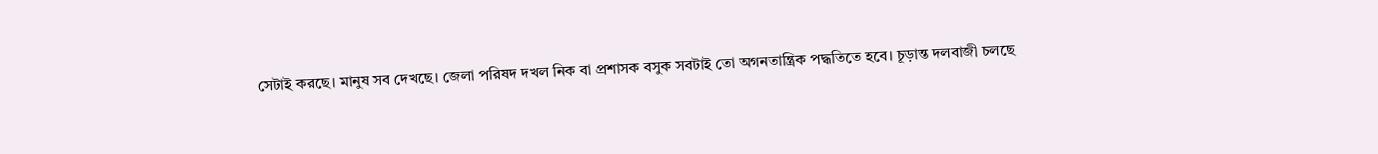সেটাই করছে। মানুষ সব দেখছে। জেলা পরিষদ দখল নিক বা প্রশাসক বসুক সবটাই তো অগনতান্ত্রিক পদ্ধতিতে হবে। চূড়ান্ত দলবাজী চলছে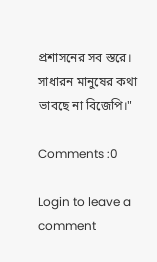প্রশাসনের সব স্তরে। সাধারন মানুষের কথা ভাবছে না বিজেপি।"

Comments :0

Login to leave a comment